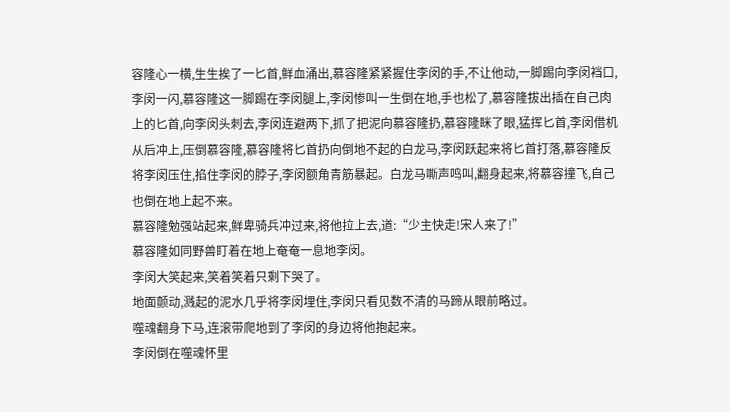容隆心一横,生生挨了一匕首,鲜血涌出,慕容隆紧紧握住李闵的手,不让他动,一脚踢向李闵裆口,李闵一闪,慕容隆这一脚踢在李闵腿上,李闵惨叫一生倒在地,手也松了,慕容隆拔出插在自己肉上的匕首,向李闵头刺去,李闵连避两下,抓了把泥向慕容隆扔,慕容隆眯了眼,猛挥匕首,李闵借机从后冲上,压倒慕容隆,慕容隆将匕首扔向倒地不起的白龙马,李闵跃起来将匕首打落,慕容隆反将李闵压住,掐住李闵的脖子,李闵额角青筋暴起。白龙马嘶声鸣叫,翻身起来,将慕容撞飞,自己也倒在地上起不来。
慕容隆勉强站起来,鲜卑骑兵冲过来,将他拉上去,道:“少主快走!宋人来了!”
慕容隆如同野兽盯着在地上奄奄一息地李闵。
李闵大笑起来,笑着笑着只剩下哭了。
地面颤动,溅起的泥水几乎将李闵埋住,李闵只看见数不清的马蹄从眼前略过。
噬魂翻身下马,连滚带爬地到了李闵的身边将他抱起来。
李闵倒在噬魂怀里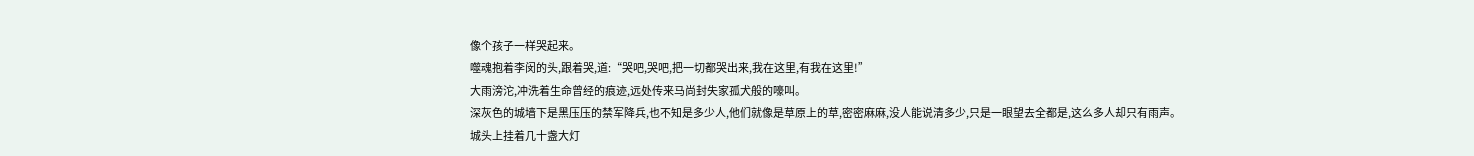像个孩子一样哭起来。
噬魂抱着李闵的头,跟着哭,道:“哭吧,哭吧,把一切都哭出来,我在这里,有我在这里!”
大雨滂沱,冲洗着生命曾经的痕迹,远处传来马尚封失家孤犬般的嚎叫。
深灰色的城墙下是黑压压的禁军降兵,也不知是多少人,他们就像是草原上的草,密密麻麻,没人能说清多少,只是一眼望去全都是,这么多人却只有雨声。
城头上挂着几十盏大灯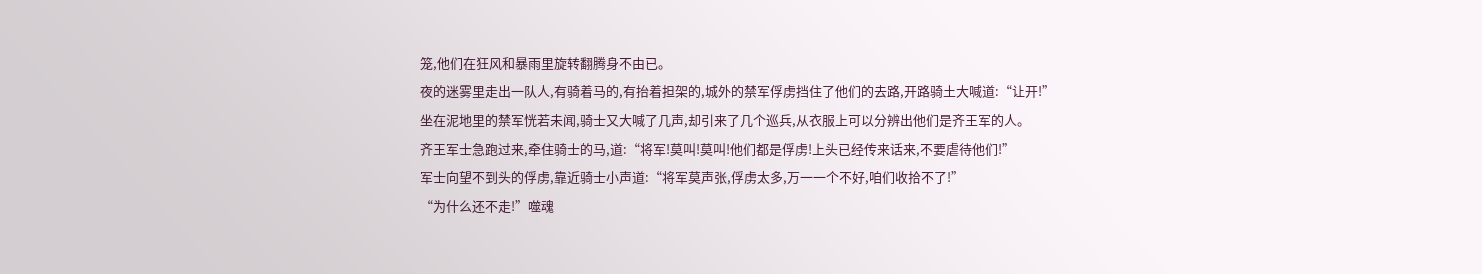笼,他们在狂风和暴雨里旋转翻腾身不由已。
夜的迷雾里走出一队人,有骑着马的,有抬着担架的,城外的禁军俘虏挡住了他们的去路,开路骑土大喊道:“让开!”
坐在泥地里的禁军恍若未闻,骑士又大喊了几声,却引来了几个巡兵,从衣服上可以分辨出他们是齐王军的人。
齐王军士急跑过来,牵住骑士的马,道:“将军!莫叫!莫叫!他们都是俘虏!上头已经传来话来,不要虐待他们!”
军士向望不到头的俘虏,靠近骑士小声道:“将军莫声张,俘虏太多,万一一个不好,咱们收拾不了!”
“为什么还不走!”噬魂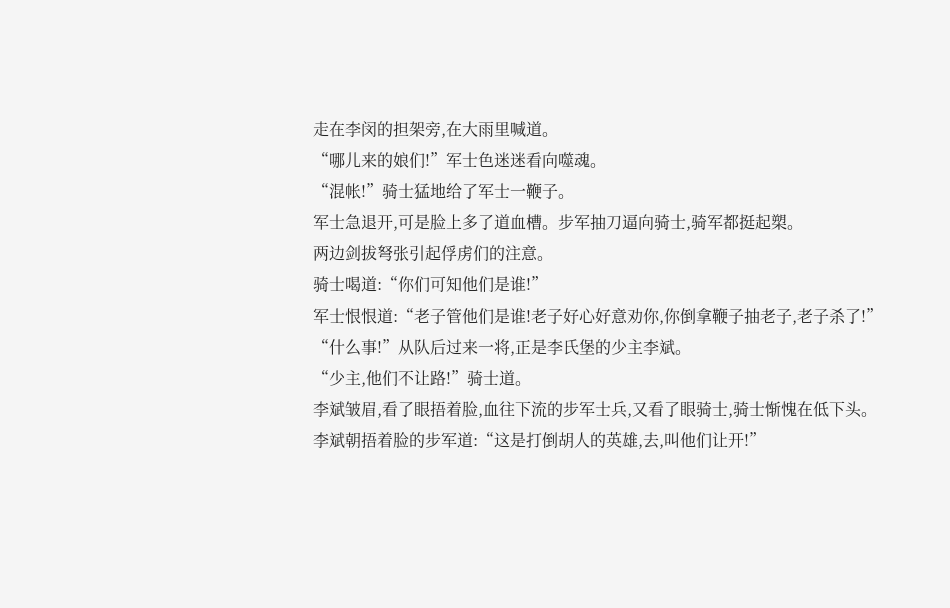走在李闵的担架旁,在大雨里喊道。
“哪儿来的娘们!”军士色迷迷看向噬魂。
“混帐!”骑士猛地给了军士一鞭子。
军士急退开,可是脸上多了道血槽。步军抽刀逼向骑士,骑军都挺起槊。
两边剑拔弩张引起俘虏们的注意。
骑士喝道:“你们可知他们是谁!”
军士恨恨道:“老子管他们是谁!老子好心好意劝你,你倒拿鞭子抽老子,老子杀了!”
“什么事!”从队后过来一将,正是李氏堡的少主李斌。
“少主,他们不让路!”骑士道。
李斌皱眉,看了眼捂着脸,血往下流的步军士兵,又看了眼骑士,骑士惭愧在低下头。
李斌朝捂着脸的步军道:“这是打倒胡人的英雄,去,叫他们让开!”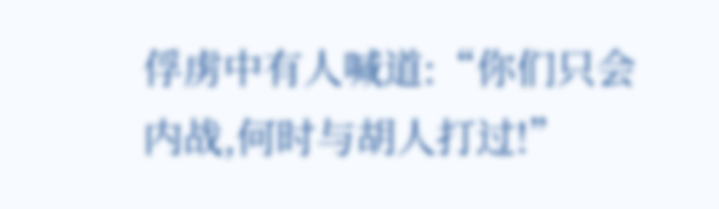俘虏中有人喊道:“你们只会内战,何时与胡人打过!”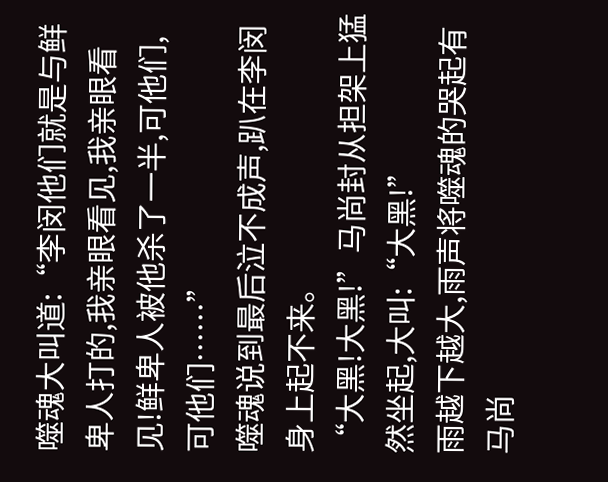噬魂大叫道:“李闵他们就是与鲜卑人打的,我亲眼看见,我亲眼看见!鲜卑人被他杀了一半,可他们,可他们……”
噬魂说到最后泣不成声,趴在李闵身上起不来。
“大黑!大黑!”马尚封从担架上猛然坐起,大叫:“大黑!”
雨越下越大,雨声将噬魂的哭起有马尚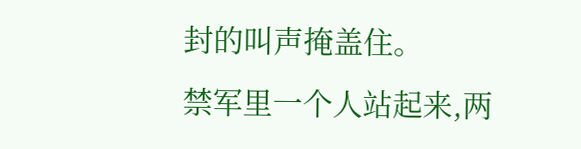封的叫声掩盖住。
禁军里一个人站起来,两